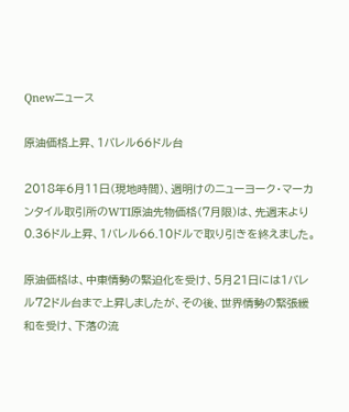Qnewニュース

原油価格上昇、1バレル66ドル台

2018年6月11日(現地時間)、週明けのニューヨーク・マーカンタイル取引所のWTI原油先物価格(7月限)は、先週末より0.36ドル上昇、1バレル66.10ドルで取り引きを終えました。

原油価格は、中東情勢の緊迫化を受け、5月21日には1バレル72ドル台まで上昇しましたが、その後、世界情勢の緊張緩和を受け、下落の流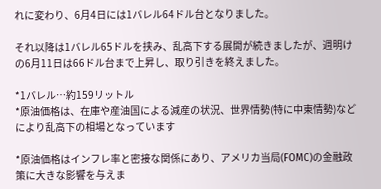れに変わり、6月4日には1バレル64ドル台となりました。

それ以降は1バレル65ドルを挟み、乱高下する展開が続きましたが、週明けの6月11日は66ドル台まで上昇し、取り引きを終えました。

*1バレル…約159リットル
*原油価格は、在庫や産油国による減産の状況、世界情勢(特に中東情勢)などにより乱高下の相場となっています

*原油価格はインフレ率と密接な関係にあり、アメリカ当局(FOMC)の金融政策に大きな影響を与えま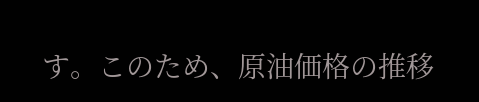す。このため、原油価格の推移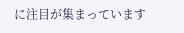に注目が集まっています